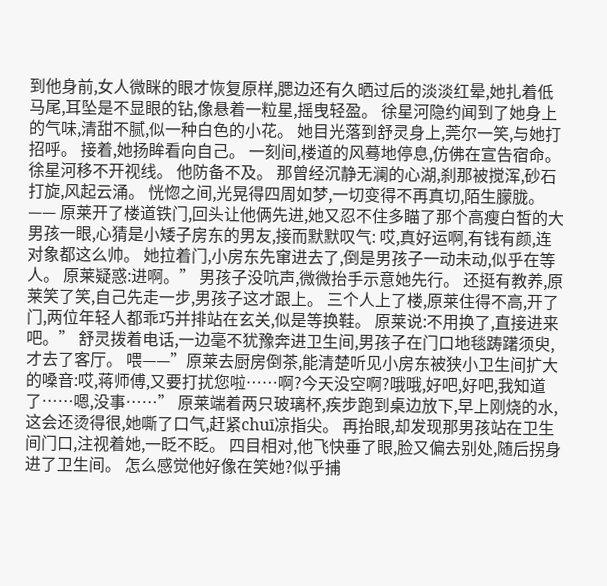到他身前,女人微眯的眼才恢复原样,腮边还有久晒过后的淡淡红晕,她扎着低马尾,耳坠是不显眼的钻,像悬着一粒星,摇曳轻盈。 徐星河隐约闻到了她身上的气味,清甜不腻,似一种白色的小花。 她目光落到舒灵身上,莞尔一笑,与她打招呼。 接着,她扬眸看向自己。 一刻间,楼道的风蓦地停息,仿佛在宣告宿命。 徐星河移不开视线。 他防备不及。 那曾经沉静无澜的心湖,刹那被搅浑,砂石打旋,风起云涌。 恍惚之间,光晃得四周如梦,一切变得不再真切,陌生朦胧。 —— 原莱开了楼道铁门,回头让他俩先进,她又忍不住多瞄了那个高瘦白皙的大男孩一眼,心猜是小矮子房东的男友,接而默默叹气: 哎,真好运啊,有钱有颜,连对象都这么帅。 她拉着门,小房东先窜进去了,倒是男孩子一动未动,似乎在等人。 原莱疑惑:进啊。” 男孩子没吭声,微微抬手示意她先行。 还挺有教养,原莱笑了笑,自己先走一步,男孩子这才跟上。 三个人上了楼,原莱住得不高,开了门,两位年轻人都乖巧并排站在玄关,似是等换鞋。 原莱说:不用换了,直接进来吧。” 舒灵拨着电话,一边毫不犹豫奔进卫生间,男孩子在门口地毯踌躇须臾,才去了客厅。 喂——”原莱去厨房倒茶,能清楚听见小房东被狭小卫生间扩大的嗓音:哎,蒋师傅,又要打扰您啦……啊?今天没空啊?哦哦,好吧,好吧,我知道了……嗯,没事……” 原莱端着两只玻璃杯,疾步跑到桌边放下,早上刚烧的水,这会还烫得很,她嘶了口气,赶紧chuī凉指尖。 再抬眼,却发现那男孩站在卫生间门口,注视着她,一眨不眨。 四目相对,他飞快垂了眼,脸又偏去别处,随后拐身进了卫生间。 怎么感觉他好像在笑她?似乎捕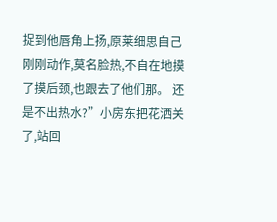捉到他唇角上扬,原莱细思自己刚刚动作,莫名脸热,不自在地摸了摸后颈,也跟去了他们那。 还是不出热水?”小房东把花洒关了,站回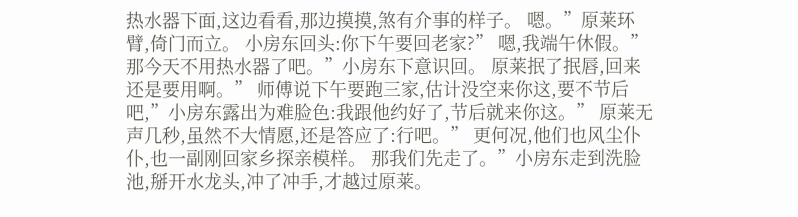热水器下面,这边看看,那边摸摸,煞有介事的样子。 嗯。”原莱环臂,倚门而立。 小房东回头:你下午要回老家?” 嗯,我端午休假。” 那今天不用热水器了吧。”小房东下意识回。 原莱抿了抿唇,回来还是要用啊。” 师傅说下午要跑三家,估计没空来你这,要不节后吧,”小房东露出为难脸色:我跟他约好了,节后就来你这。” 原莱无声几秒,虽然不大情愿,还是答应了:行吧。” 更何况,他们也风尘仆仆,也一副刚回家乡探亲模样。 那我们先走了。”小房东走到洗脸池,掰开水龙头,冲了冲手,才越过原莱。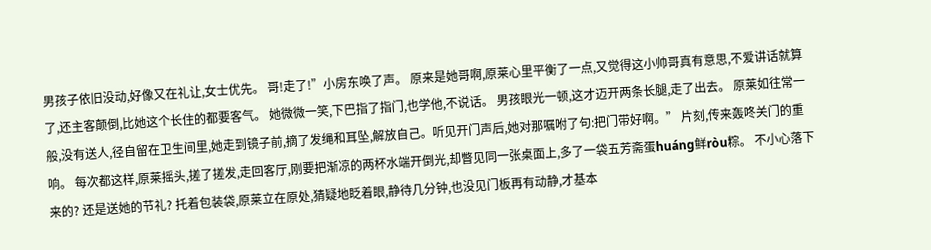男孩子依旧没动,好像又在礼让,女士优先。 哥!走了!”小房东唤了声。 原来是她哥啊,原莱心里平衡了一点,又觉得这小帅哥真有意思,不爱讲话就算了,还主客颠倒,比她这个长住的都要客气。 她微微一笑,下巴指了指门,也学他,不说话。 男孩眼光一顿,这才迈开两条长腿,走了出去。 原莱如往常一般,没有送人,径自留在卫生间里,她走到镜子前,摘了发绳和耳坠,解放自己。听见开门声后,她对那嘱咐了句:把门带好啊。” 片刻,传来轰咚关门的重响。 每次都这样,原莱摇头,搓了搓发,走回客厅,刚要把渐凉的两杯水端开倒光,却瞥见同一张桌面上,多了一袋五芳斋蛋huáng鲜ròu粽。 不小心落下来的? 还是送她的节礼? 托着包装袋,原莱立在原处,猜疑地眨着眼,静待几分钟,也没见门板再有动静,才基本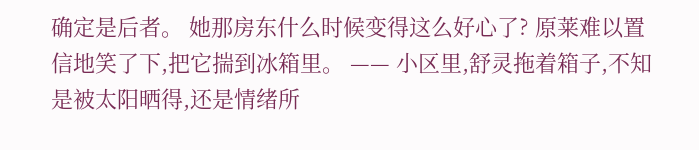确定是后者。 她那房东什么时候变得这么好心了? 原莱难以置信地笑了下,把它揣到冰箱里。 —— 小区里,舒灵拖着箱子,不知是被太阳晒得,还是情绪所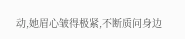动,她眉心皱得极紧,不断质问身边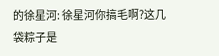的徐星河: 徐星河你搞毛啊?这几袋粽子是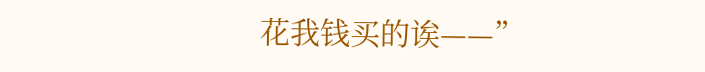花我钱买的诶——”